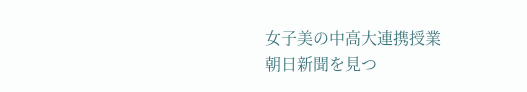女子美の中高大連携授業
朝日新聞を見つ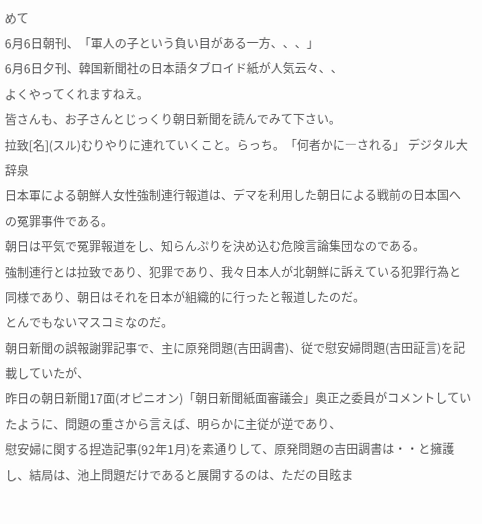めて
6月6日朝刊、「軍人の子という負い目がある一方、、、」
6月6日夕刊、韓国新聞社の日本語タブロイド紙が人気云々、、
よくやってくれますねえ。
皆さんも、お子さんとじっくり朝日新聞を読んでみて下さい。
拉致[名](スル)むりやりに連れていくこと。らっち。「何者かに―される」 デジタル大辞泉
日本軍による朝鮮人女性強制連行報道は、デマを利用した朝日による戦前の日本国への冤罪事件である。
朝日は平気で冤罪報道をし、知らんぷりを決め込む危険言論集団なのである。
強制連行とは拉致であり、犯罪であり、我々日本人が北朝鮮に訴えている犯罪行為と同様であり、朝日はそれを日本が組織的に行ったと報道したのだ。
とんでもないマスコミなのだ。
朝日新聞の誤報謝罪記事で、主に原発問題(吉田調書)、従で慰安婦問題(吉田証言)を記載していたが、
昨日の朝日新聞17面(オピニオン)「朝日新聞紙面審議会」奥正之委員がコメントしていたように、問題の重さから言えば、明らかに主従が逆であり、
慰安婦に関する捏造記事(92年1月)を素通りして、原発問題の吉田調書は・・と擁護し、結局は、池上問題だけであると展開するのは、ただの目眩ま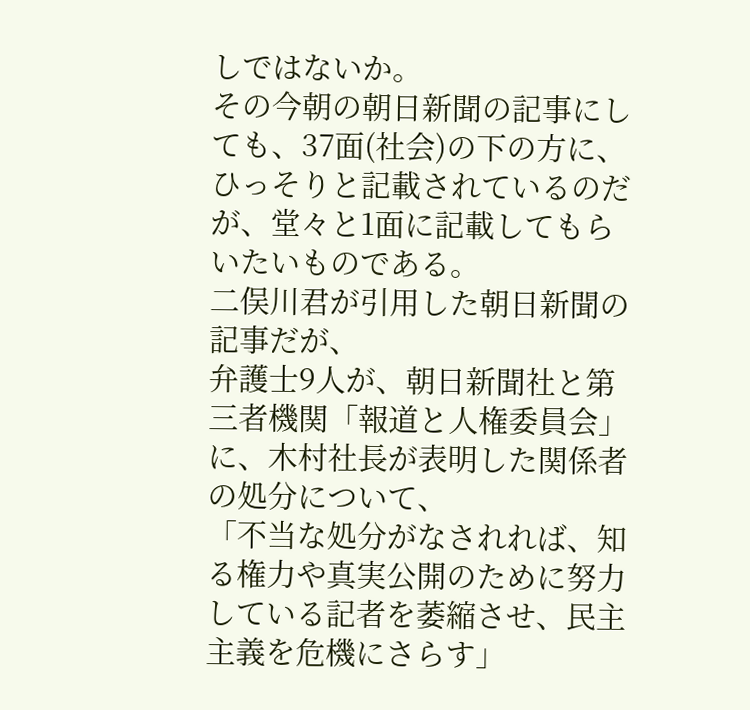しではないか。
その今朝の朝日新聞の記事にしても、37面(社会)の下の方に、ひっそりと記載されているのだが、堂々と1面に記載してもらいたいものである。
二俣川君が引用した朝日新聞の記事だが、
弁護士9人が、朝日新聞社と第三者機関「報道と人権委員会」に、木村社長が表明した関係者の処分について、
「不当な処分がなされれば、知る権力や真実公開のために努力している記者を萎縮させ、民主主義を危機にさらす」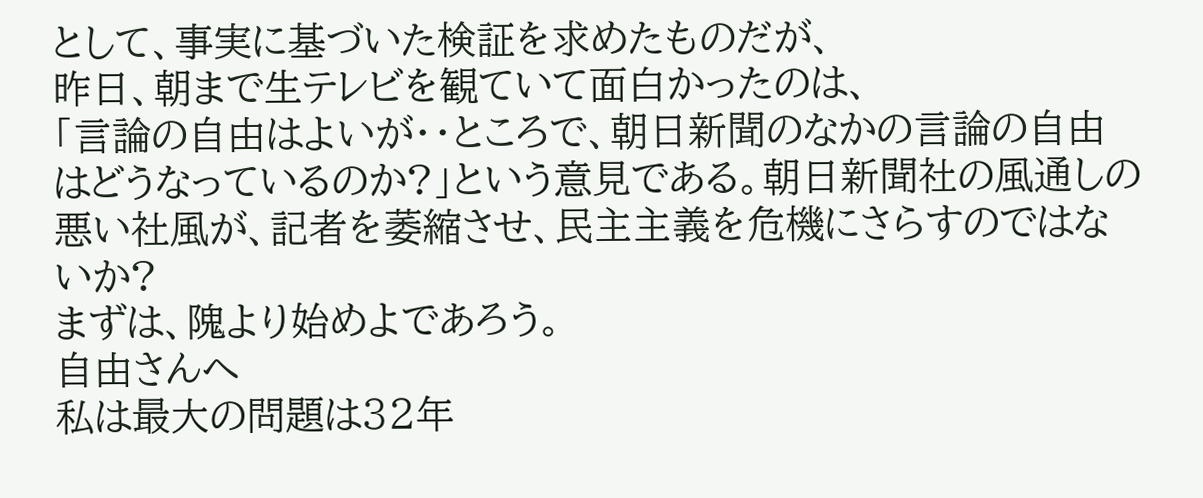として、事実に基づいた検証を求めたものだが、
昨日、朝まで生テレビを観ていて面白かったのは、
「言論の自由はよいが・・ところで、朝日新聞のなかの言論の自由はどうなっているのか?」という意見である。朝日新聞社の風通しの悪い社風が、記者を萎縮させ、民主主義を危機にさらすのではないか?
まずは、隗より始めよであろう。
自由さんへ
私は最大の問題は32年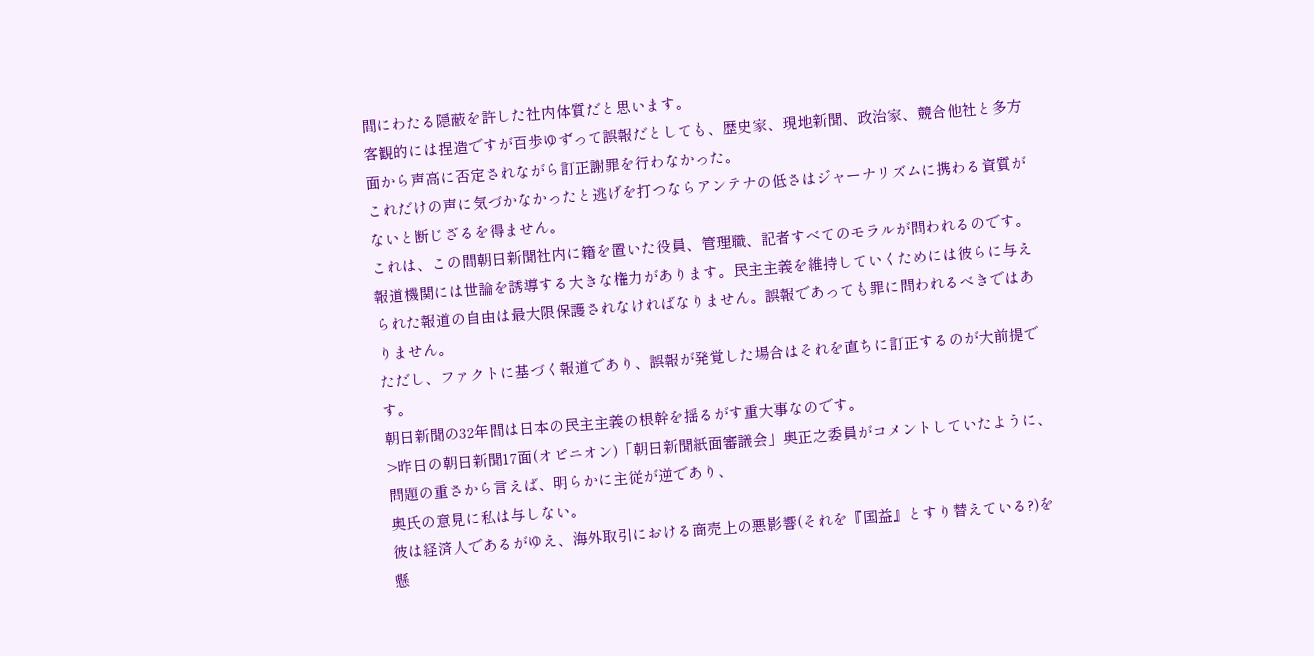間にわたる隠蔽を許した社内体質だと思います。
客観的には捏造ですが百歩ゆずって誤報だとしても、歴史家、現地新聞、政治家、競合他社と多方面から声高に否定されながら訂正謝罪を行わなかった。
これだけの声に気づかなかったと逃げを打つならアンテナの低さはジャーナリズムに携わる資質がないと断じざるを得ません。
これは、この間朝日新聞社内に籍を置いた役員、管理職、記者すべてのモラルが問われるのです。
報道機関には世論を誘導する大きな権力があります。民主主義を維持していくためには彼らに与えられた報道の自由は最大限保護されなければなりません。誤報であっても罪に問われるべきではありません。
ただし、ファクトに基づく報道であり、誤報が発覚した場合はそれを直ちに訂正するのが大前提です。
朝日新聞の32年間は日本の民主主義の根幹を揺るがす重大事なのです。
>昨日の朝日新聞17面(オピニオン)「朝日新聞紙面審議会」奥正之委員がコメントしていたように、問題の重さから言えば、明らかに主従が逆であり、
奥氏の意見に私は与しない。
彼は経済人であるがゆえ、海外取引における商売上の悪影響(それを『国益』とすり替えている?)を懸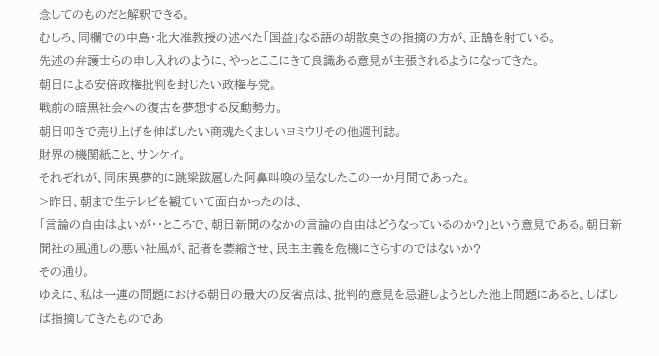念してのものだと解釈できる。
むしろ、同欄での中島・北大准教授の述べた「国益」なる語の胡散臭さの指摘の方が、正鵠を射ている。
先述の弁護士らの申し入れのように、やっとここにきて良識ある意見が主張されるようになってきた。
朝日による安倍政権批判を封じたい政権与党。
戦前の暗黒社会への復古を夢想する反動勢力。
朝日叩きで売り上げを伸ばしたい商魂たくましいヨミウリその他週刊誌。
財界の機関紙こと、サンケイ。
それぞれが、同床異夢的に跳梁跋扈した阿鼻叫喚の呈なしたこの一か月間であった。
>昨日、朝まで生テレビを観ていて面白かったのは、
「言論の自由はよいが・・ところで、朝日新聞のなかの言論の自由はどうなっているのか?」という意見である。朝日新聞社の風通しの悪い社風が、記者を萎縮させ、民主主義を危機にさらすのではないか?
その通り。
ゆえに、私は一連の問題における朝日の最大の反省点は、批判的意見を忌避しようとした池上問題にあると、しばしば指摘してきたものであ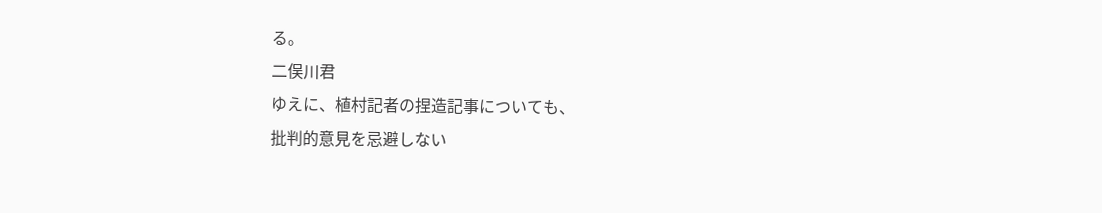る。
二俣川君
ゆえに、植村記者の捏造記事についても、
批判的意見を忌避しない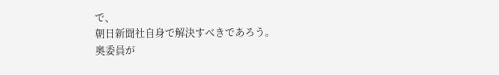で、
朝日新聞社自身で解決すべきであろう。
奥委員が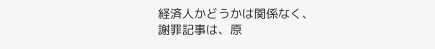経済人かどうかは関係なく、
謝罪記事は、原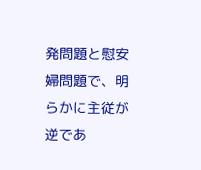発問題と慰安婦問題で、明らかに主従が逆であ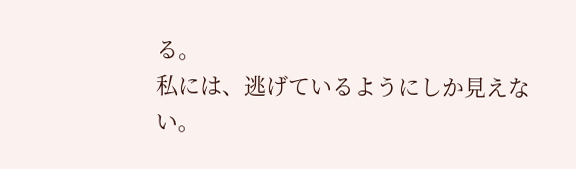る。
私には、逃げているようにしか見えない。